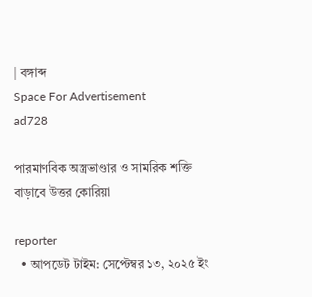| বঙ্গাব্দ
Space For Advertisement
ad728

পারমাণবিক অস্ত্রভাণ্ডার ও সামরিক শক্তি বাড়াবে উত্তর কোরিয়া

reporter
  • আপডেট টাইম: সেপ্টেম্বর ১৩, ২০২৫ ইং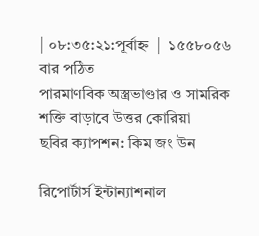| ০৮:৩৫:২১:পূর্বাহ্ন  |  ১৫৫৮০৫৬ বার পঠিত
পারমাণবিক অস্ত্রভাণ্ডার ও সামরিক শক্তি বাড়াবে উত্তর কোরিয়া
ছবির ক্যাপশন: কিম জং উন

রিপোর্টার্স ইন্টান্যাশনাল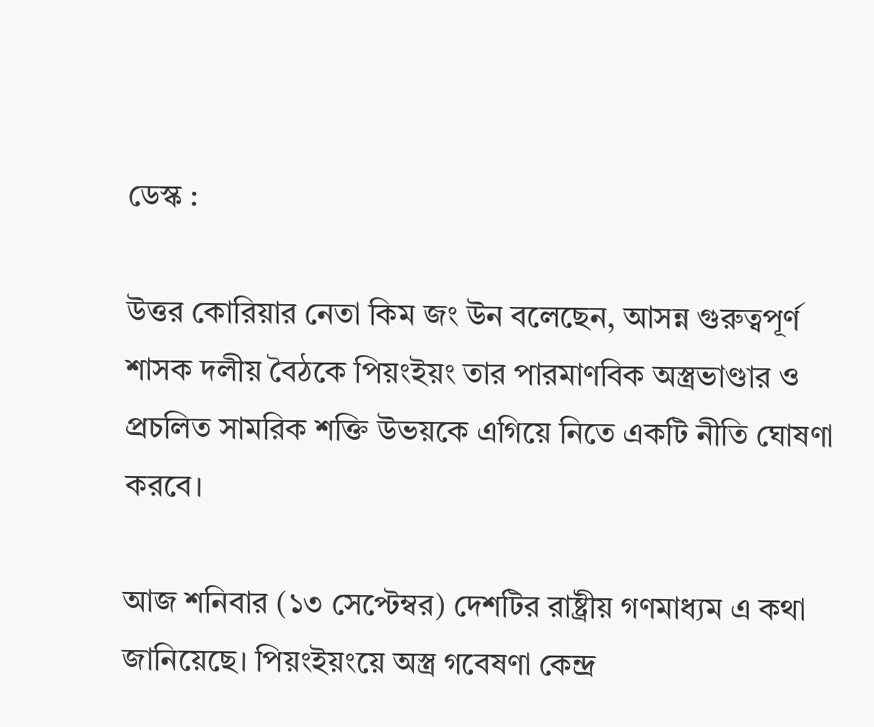ডেস্ক :

উত্তর কোরিয়ার নেতা কিম জং উন বলেছেন, আসন্ন গুরুত্বপূর্ণ শাসক দলীয় বৈঠকে পিয়ংইয়ং তার পারমাণবিক অস্ত্রভাণ্ডার ও প্রচলিত সামরিক শক্তি উভয়কে এগিয়ে নিতে একটি নীতি ঘোষণা করবে।

আজ শনিবার (১৩ সেপ্টেম্বর) দেশটির রাষ্ট্রীয় গণমাধ্যম এ কথা জানিয়েছে। পিয়ংইয়ংয়ে অস্ত্র গবেষণা কেন্দ্র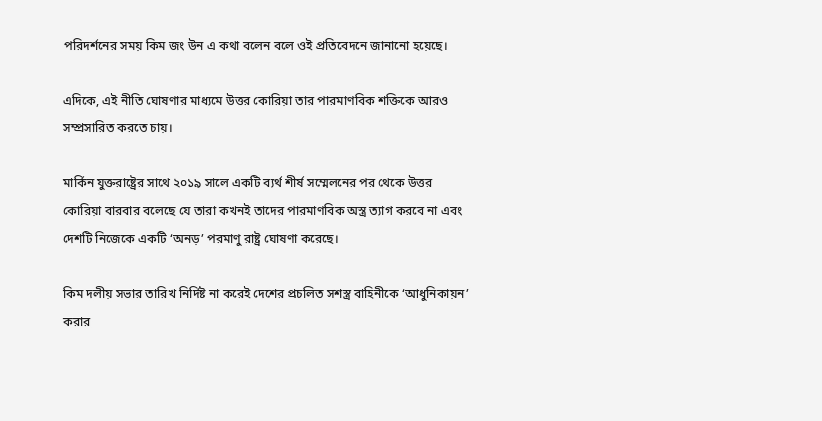পরিদর্শনের সময় কিম জং উন এ কথা বলেন বলে ওই প্রতিবেদনে জানানো হয়েছে।

এদিকে, এই নীতি ঘোষণার মাধ্যমে উত্তর কোরিয়া তার পারমাণবিক শক্তিকে আরও সম্প্রসারিত করতে চায়।

মার্কিন যুক্তরাষ্ট্রের সাথে ২০১৯ সালে একটি ব্যর্থ শীর্ষ সম্মেলনের পর থেকে উত্তর কোরিয়া বারবার বলেছে যে তারা কখনই তাদের পারমাণবিক অস্ত্র ত্যাগ করবে না এবং দেশটি নিজেকে একটি ‘অনড়’ পরমাণু রাষ্ট্র ঘোষণা করেছে।

কিম দলীয় সভার তারিখ নির্দিষ্ট না করেই দেশের প্রচলিত সশস্ত্র বাহিনীকে ‘আধুনিকায়ন’ করার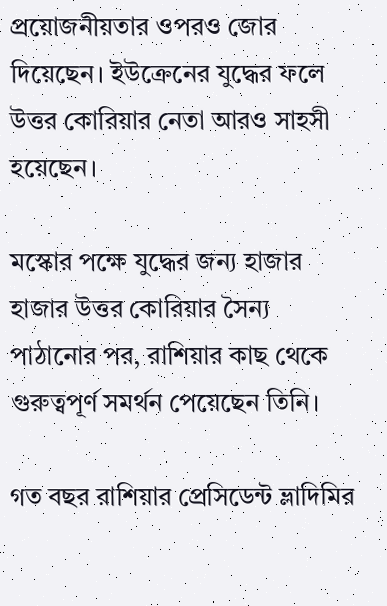প্রয়োজনীয়তার ওপরও জোর দিয়েছেন। ইউক্রেনের যুদ্ধের ফলে উত্তর কোরিয়ার নেতা আরও সাহসী হয়েছেন।

মস্কোর পক্ষে যুদ্ধের জন্য হাজার হাজার উত্তর কোরিয়ার সৈন্য পাঠানোর পর, রাশিয়ার কাছ থেকে গুরুত্বপূর্ণ সমর্থন পেয়েছেন তিনি।

গত বছর রাশিয়ার প্রেসিডেন্ট ভ্লাদিমির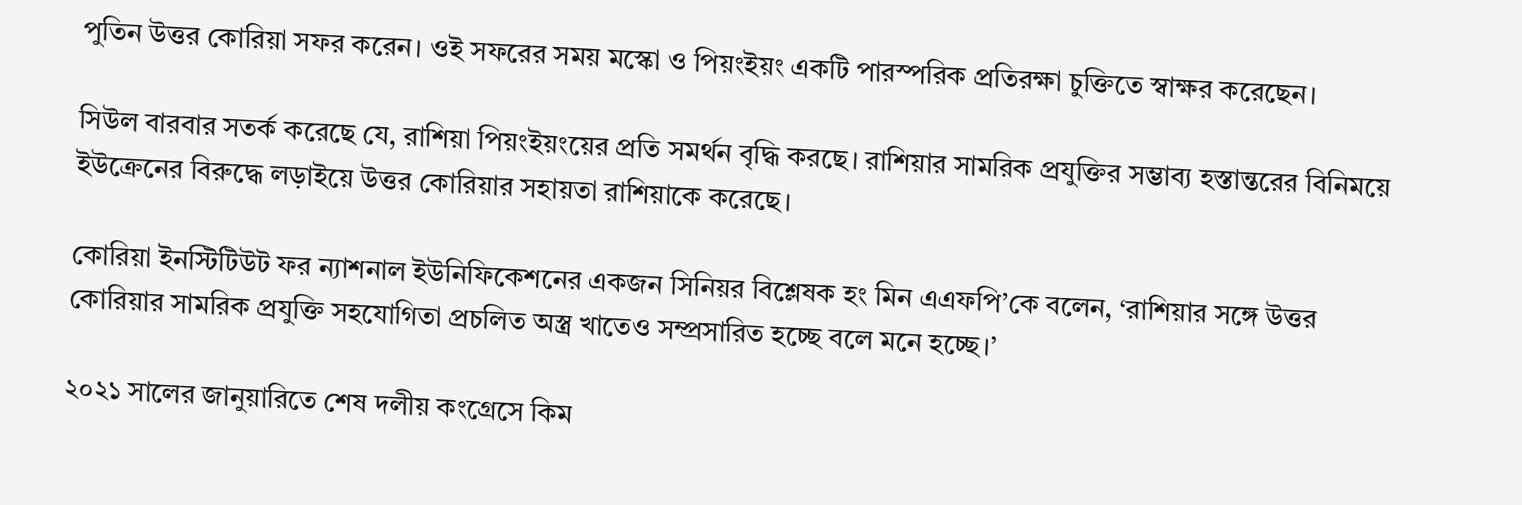পুতিন উত্তর কোরিয়া সফর করেন। ওই সফরের সময় মস্কো ও পিয়ংইয়ং একটি পারস্পরিক প্রতিরক্ষা চুক্তিতে স্বাক্ষর করেছেন।

সিউল বারবার সতর্ক করেছে যে, রাশিয়া পিয়ংইয়ংয়ের প্রতি সমর্থন বৃদ্ধি করছে। রাশিয়ার সামরিক প্রযুক্তির সম্ভাব্য হস্তান্তরের বিনিময়ে ইউক্রেনের বিরুদ্ধে লড়াইয়ে উত্তর কোরিয়ার সহায়তা রাশিয়াকে করেছে।

কোরিয়া ইনস্টিটিউট ফর ন্যাশনাল ইউনিফিকেশনের একজন সিনিয়র বিশ্লেষক হং মিন এএফপি’কে বলেন, ‘রাশিয়ার সঙ্গে উত্তর কোরিয়ার সামরিক প্রযুক্তি সহযোগিতা প্রচলিত অস্ত্র খাতেও সম্প্রসারিত হচ্ছে বলে মনে হচ্ছে।’

২০২১ সালের জানুয়ারিতে শেষ দলীয় কংগ্রেসে কিম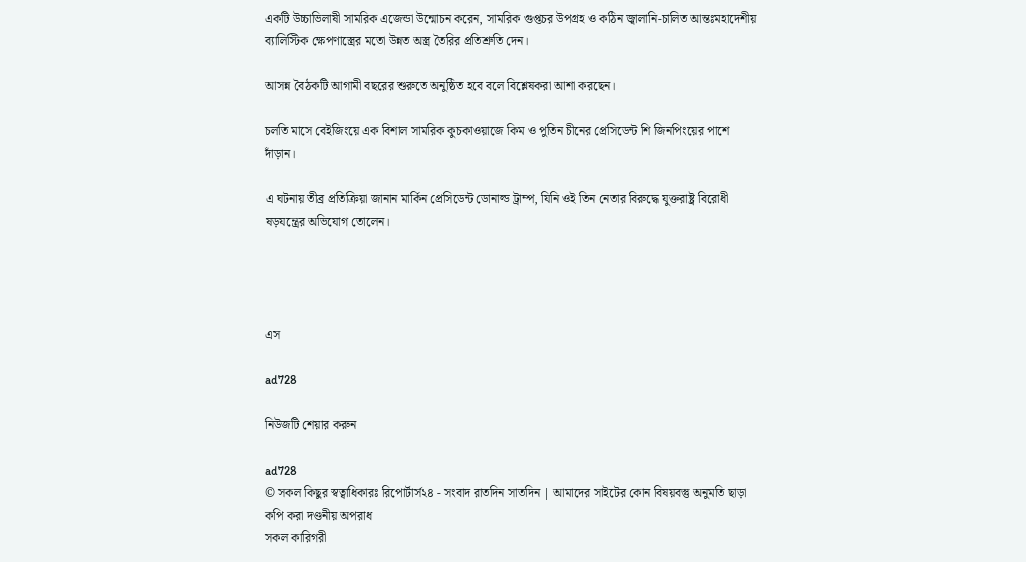একটি উচ্চাভিলাষী সামরিক এজেন্ডা উন্মোচন করেন, সামরিক গুপ্তচর উপগ্রহ ও কঠিন জ্বালানি-চালিত আন্তঃমহাদেশীয় ব্যালিস্টিক ক্ষেপণাস্ত্রের মতো উন্নত অস্ত্র তৈরির প্রতিশ্রুতি দেন।

আসন্ন বৈঠকটি আগামী বছরের শুরুতে অনুষ্ঠিত হবে বলে বিশ্লেষকরা আশা করছেন।

চলতি মাসে বেইজিংয়ে এক বিশাল সামরিক কুচকাওয়াজে কিম ও পুতিন চীনের প্রেসিডেন্ট শি জিনপিংয়ের পাশে দাঁড়ান।

এ ঘটনায় তীব্র প্রতিক্রিয়া জানান মার্কিন প্রেসিডেন্ট ডোনাল্ড ট্রাম্প, যিনি ওই তিন নেতার বিরুদ্ধে যুক্তরাষ্ট্র বিরোধী ষড়যন্ত্রের অভিযোগ তোলেন।




এস

ad728

নিউজটি শেয়ার করুন

ad728
© সকল কিছুর স্বত্বাধিকারঃ রিপোর্টার্স২৪ - সংবাদ রাতদিন সাতদিন | আমাদের সাইটের কোন বিষয়বস্তু অনুমতি ছাড়া কপি করা দণ্ডনীয় অপরাধ
সকল কারিগরী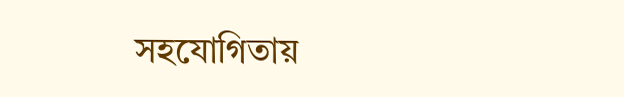সহযোগিতায়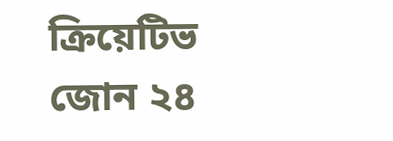ক্রিয়েটিভ জোন ২৪